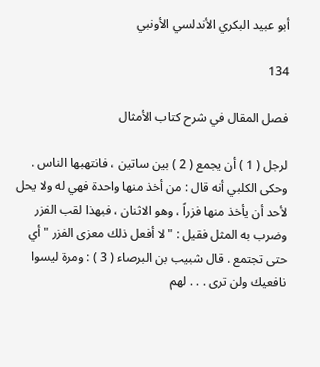أبو عبيد البكري الأندلسي الأونبي

134

فصل المقال في شرح كتاب الأمثال

لرجل ( 1 ) أن يجمع ( 2 ) بين ساتين ، فانتهبها الناس . وحكى الكلبي أنه قال : من أخذ منها واحدة فهي له ولا يحل لأحد أن يأخذ منها فزراً ، وهو الاثنان ، فبهذا لقب الفزر وضرب به المثل فقيل : " لا أفعل ذلك معزى الفزر " أي حتى تجتمع . قال شبيب بن البرصاء ( 3 ) : ومرة ليسوا نافعيك ولن ترى . . . لهم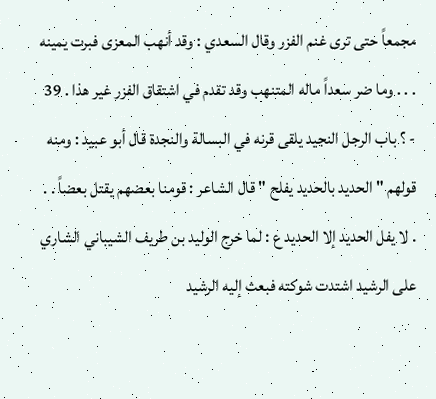مجمعاً حتى ترى غنم الفزر وقال السعدي : وقد أنهب المعزى فبرت يمينه . . . وما ضر سعداً ماله المتنهب وقد تقدم في اشتقاق الفزر غير هذا . 39 - ؟ باب الرجل النجيد يلقى قرنه في البسالة والنجدة قال أبو عبيد : ومنه قولهم " الحديد بالحديد يفلح " قال الشاعر : قومنا بعضهم يقتل بعضاً . . . لا يفل الحديد إلا الحديد ع : لما خرج الوليد بن طريف الشيباني الشاري على الرشيد اشتدت شوكته فبعث إليه الرشيد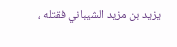يزيد بن مزيد الشيباني فقتله ،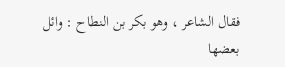فقال الشاعر ، وهو بكر بن النطاح : وائل بعضها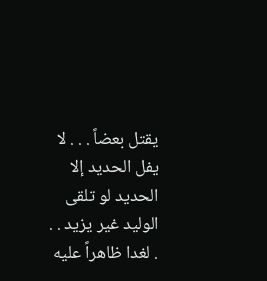يقتل بعضاً . . . لا يفل الحديد إلا الحديد لو تلقى الوليد غير يزيد . . . لغدا ظاهراً عليه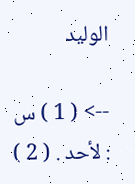الوليد

--> ( 1 ) س : لأحد . ( 2 )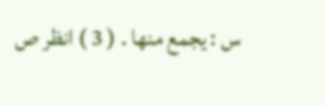س : يجمع منها . ( 3 ) انظر ص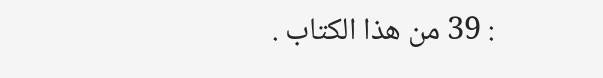: 39 من هذا الكتاب .